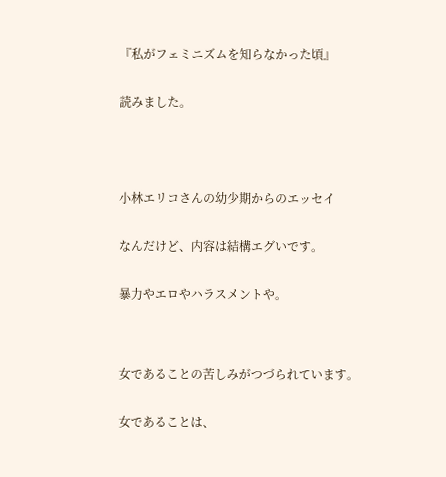『私がフェミニズムを知らなかった頃』


読みました。





小林エリコさんの幼少期からのエッセイ


なんだけど、内容は結構エグいです。


暴力やエロやハラスメントや。




女であることの苦しみがつづられています。


女であることは、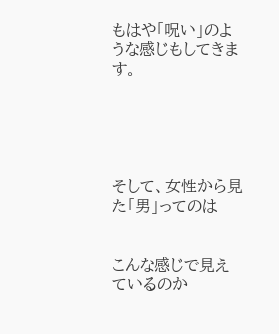もはや「呪い」のような感じもしてきます。





そして、女性から見た「男」ってのは


こんな感じで見えているのか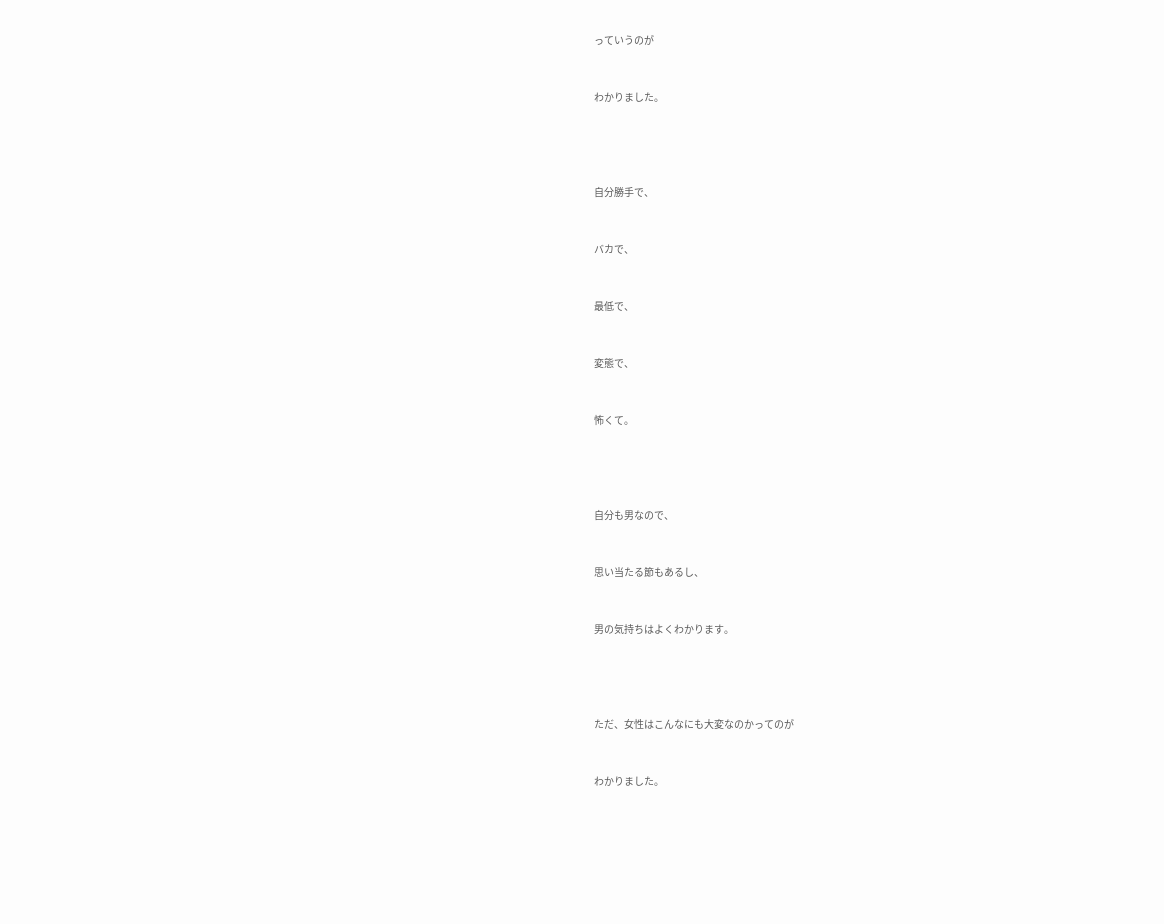っていうのが


わかりました。




自分勝手で、


バカで、


最低で、


変態で、


怖くて。




自分も男なので、


思い当たる節もあるし、


男の気持ちはよくわかります。




ただ、女性はこんなにも大変なのかってのが


わかりました。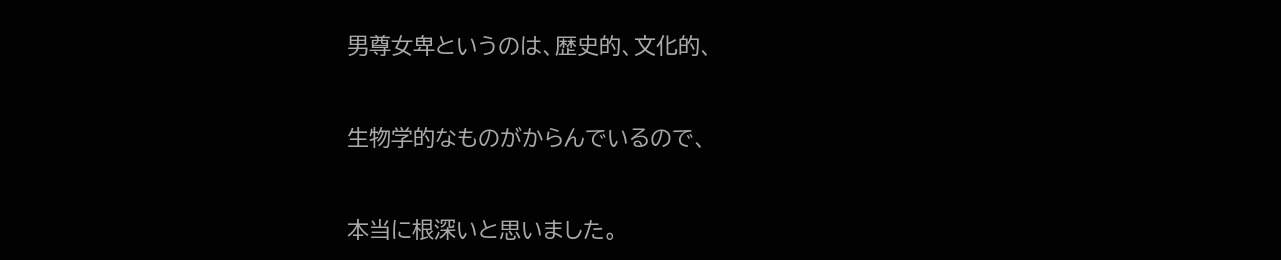男尊女卑というのは、歴史的、文化的、


生物学的なものがからんでいるので、


本当に根深いと思いました。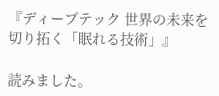『ディープテック 世界の未来を切り拓く「眠れる技術」』

読みました。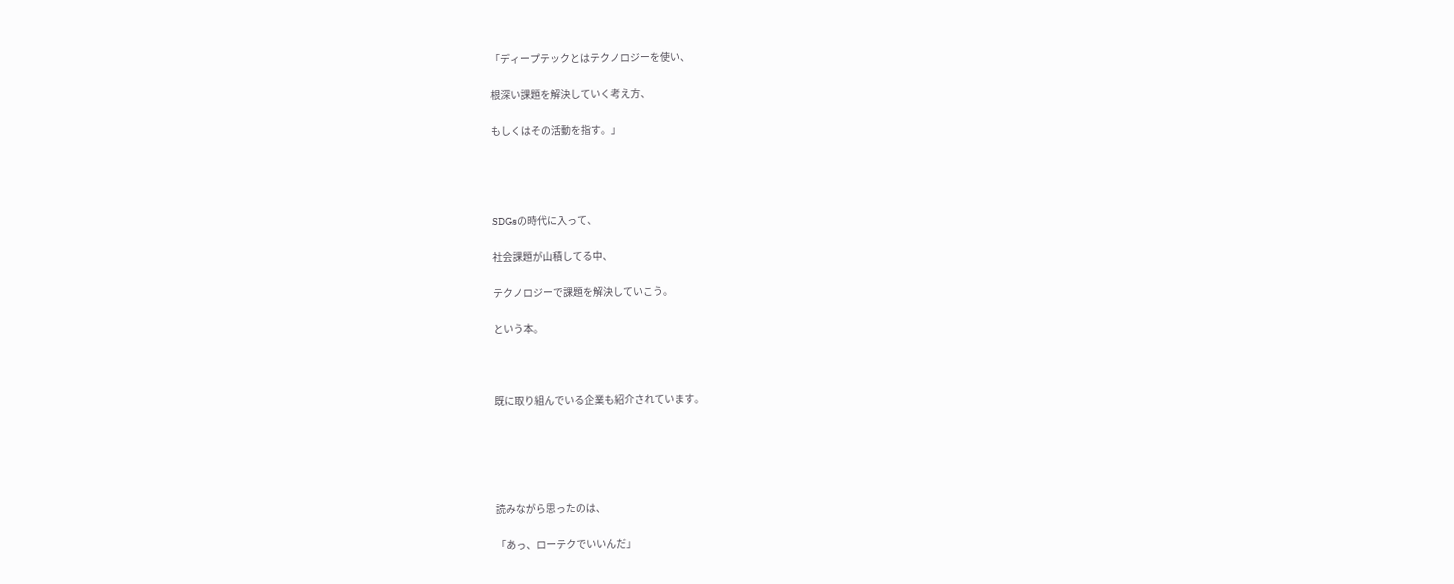「ディープテックとはテクノロジーを使い、

根深い課題を解決していく考え方、

もしくはその活動を指す。」




SDGsの時代に入って、

社会課題が山積してる中、

テクノロジーで課題を解決していこう。

という本。



既に取り組んでいる企業も紹介されています。





読みながら思ったのは、

「あっ、ローテクでいいんだ」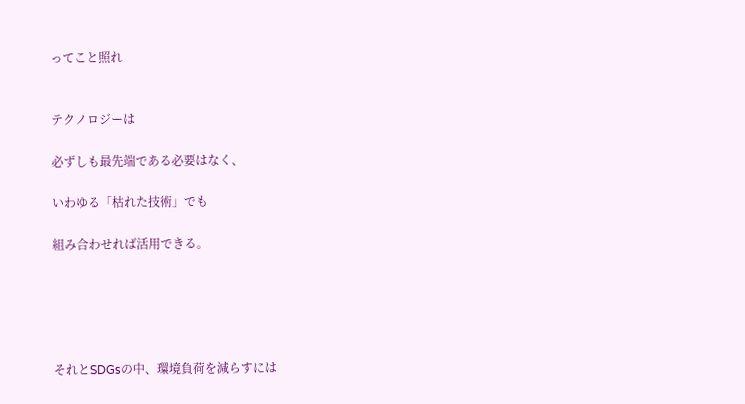ってこと照れ


テクノロジーは

必ずしも最先端である必要はなく、

いわゆる「枯れた技術」でも

組み合わせれば活用できる。





それとSDGsの中、環境負荷を減らすには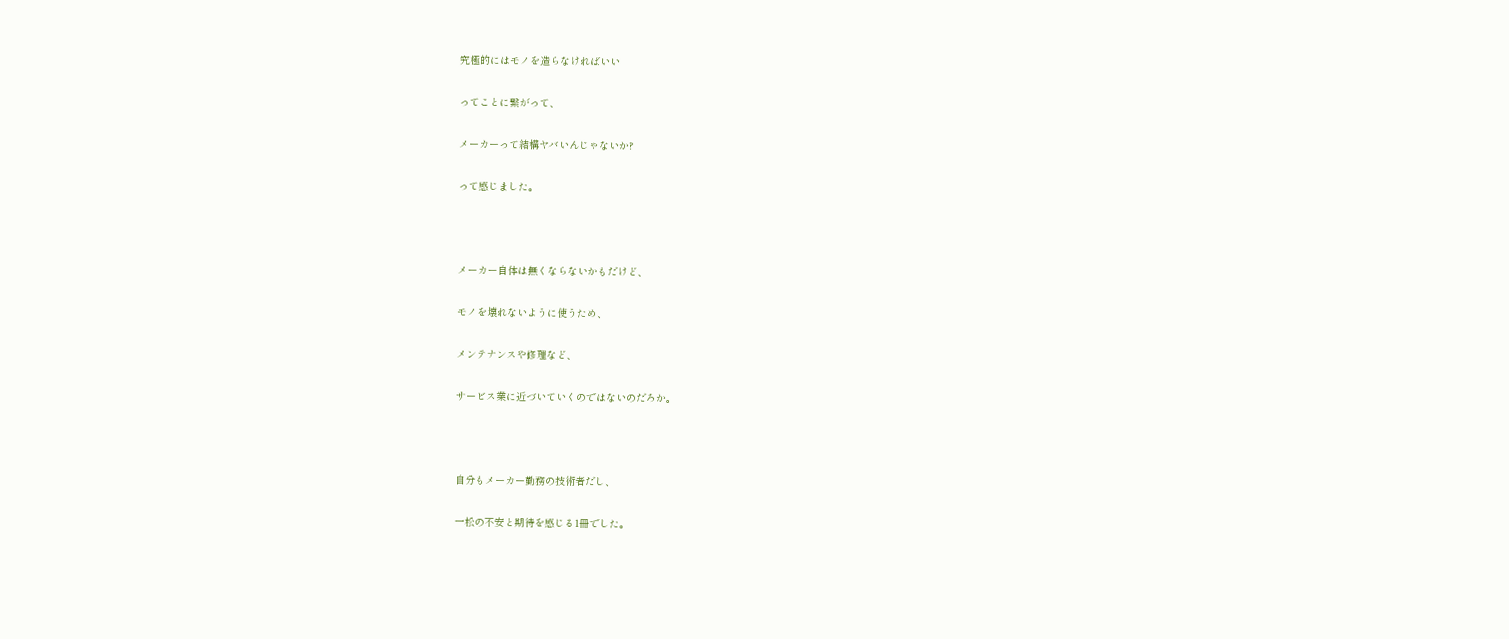究極的にはモノを造らなければいい

ってことに繋がって、

メーカーって結構ヤバいんじゃないか?

って感じました。



メーカー自体は無くならないかもだけど、

モノを壊れないように使うため、

メンテナンスや修理など、

サービス業に近づいていくのではないのだろか。



自分もメーカー勤務の技術者だし、

一松の不安と期待を感じる1冊でした。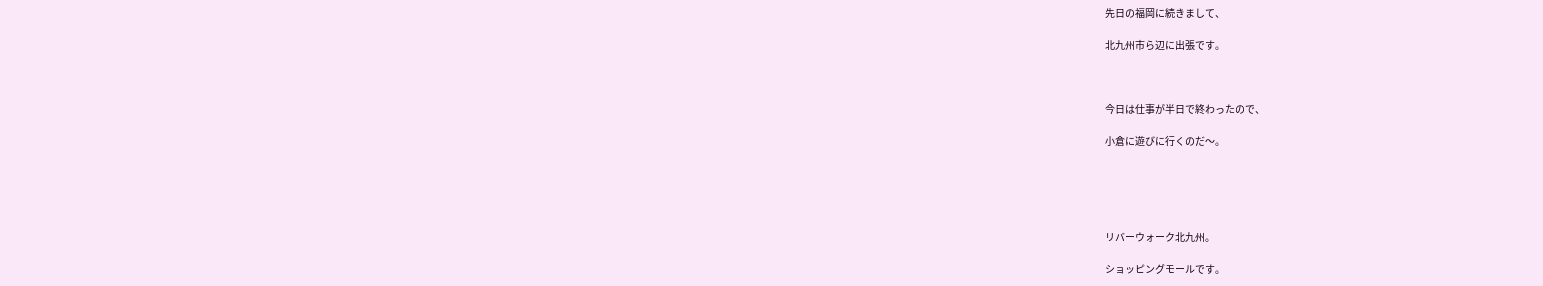先日の福岡に続きまして、

北九州市ら辺に出張です。



今日は仕事が半日で終わったので、

小倉に遊びに行くのだ〜。





リバーウォーク北九州。

ショッピングモールです。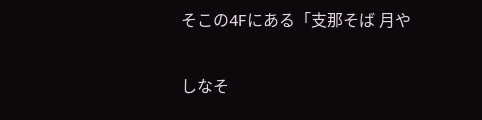そこの4Fにある「支那そば 月や

しなそ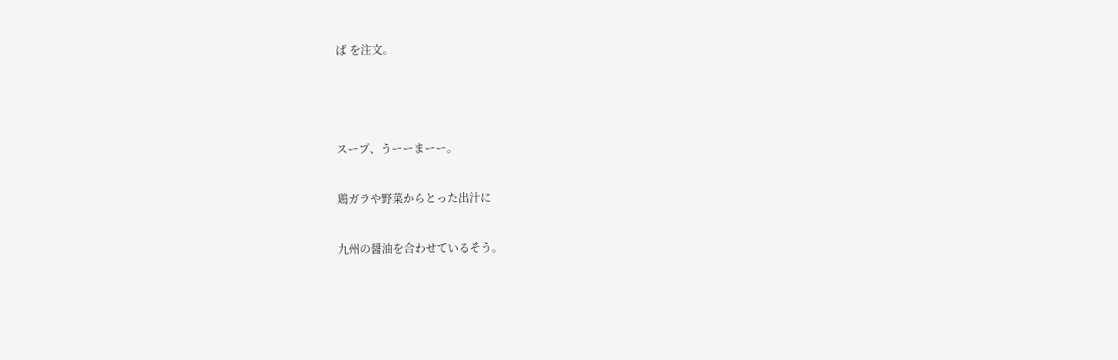ば を注文。



スープ、うーーまーー。

鶏ガラや野菜からとった出汁に

九州の醤油を合わせているそう。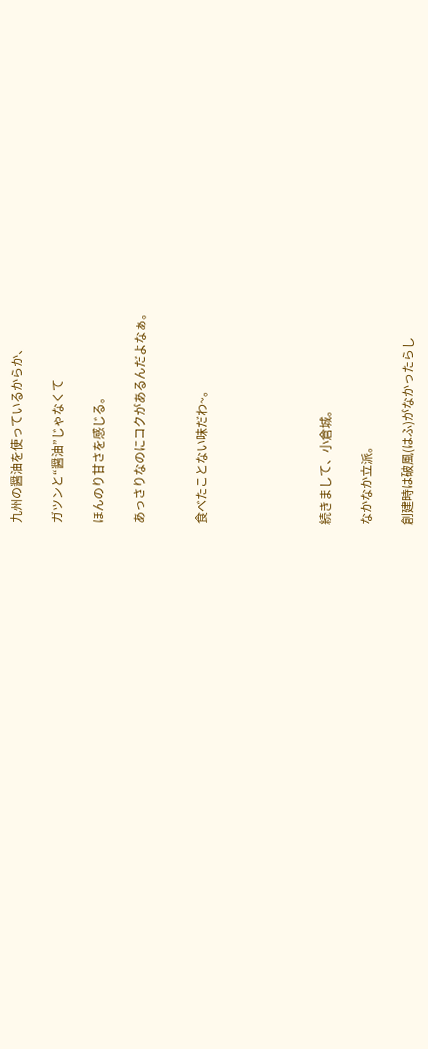九州の醤油を使っているからか、

ガツンと“醤油”じゃなくて

ほんのり甘さを感じる。

あっさりなのにコクがあるんだよなぁ。


食べたことない味だわ~。





続きまして、小倉城。

なかなか立派。

創建時は破風(はふ)がなかったらし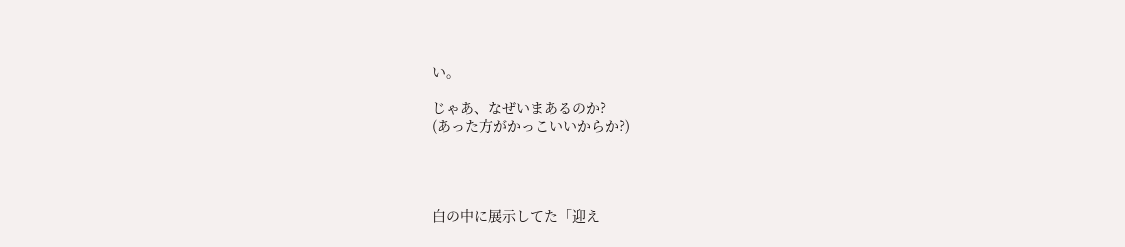い。

じゃあ、なぜいまあるのか?
(あった方がかっこいいからか?)




白の中に展示してた「迎え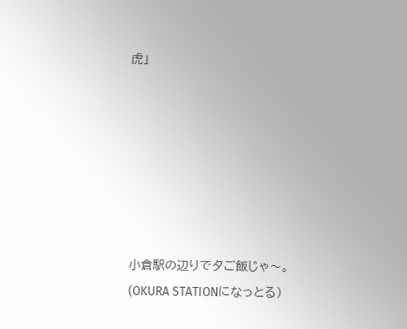虎」







小倉駅の辺りで夕ご飯じゃ〜。
(OKURA STATIONになっとる)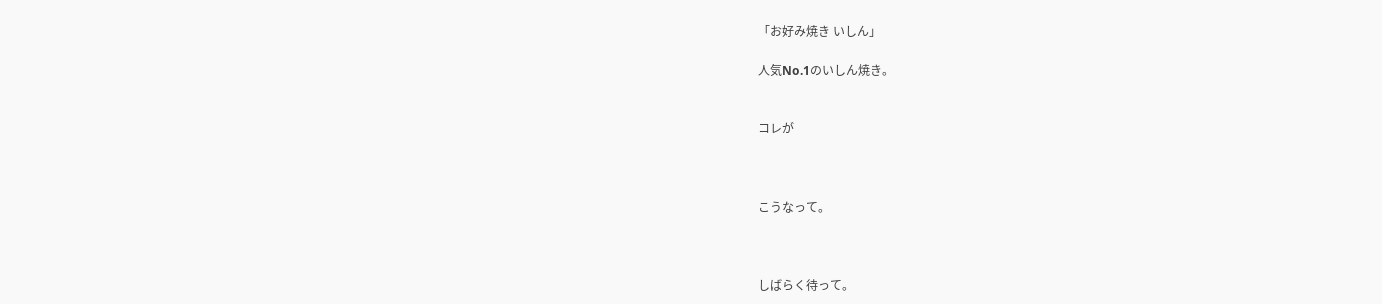「お好み焼き いしん」

人気No.1のいしん焼き。


コレが



こうなって。



しばらく待って。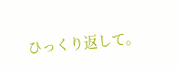ひっくり返して。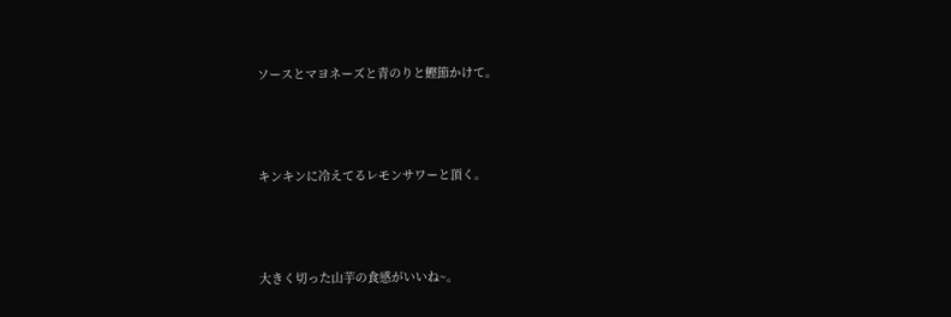ソースとマヨネーズと青のりと鰹節かけて。



キンキンに冷えてるレモンサワーと頂く。



大きく切った山芋の食感がいいね~。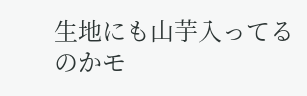生地にも山芋入ってるのかモ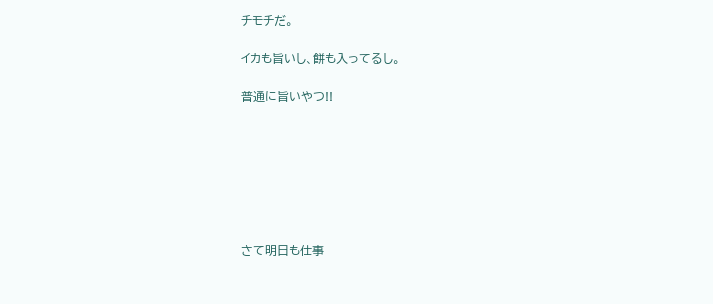チモチだ。

イカも旨いし、餅も入ってるし。

普通に旨いやつ!!







さて明日も仕事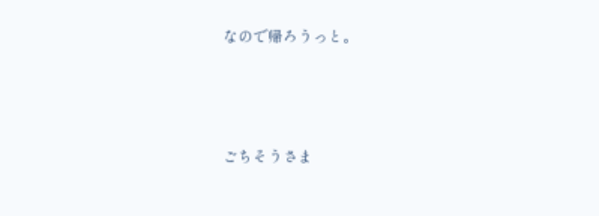なので帰ろうっと。





ごちそうさま